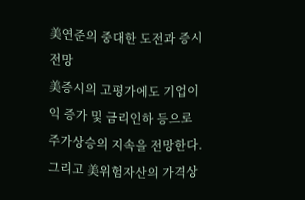美연준의 중대한 도전과 증시전망
美증시의 고평가에도 기업이익 증가 및 금리인하 등으로 주가상승의 지속을 전망한다. 그리고 美위험자산의 가격상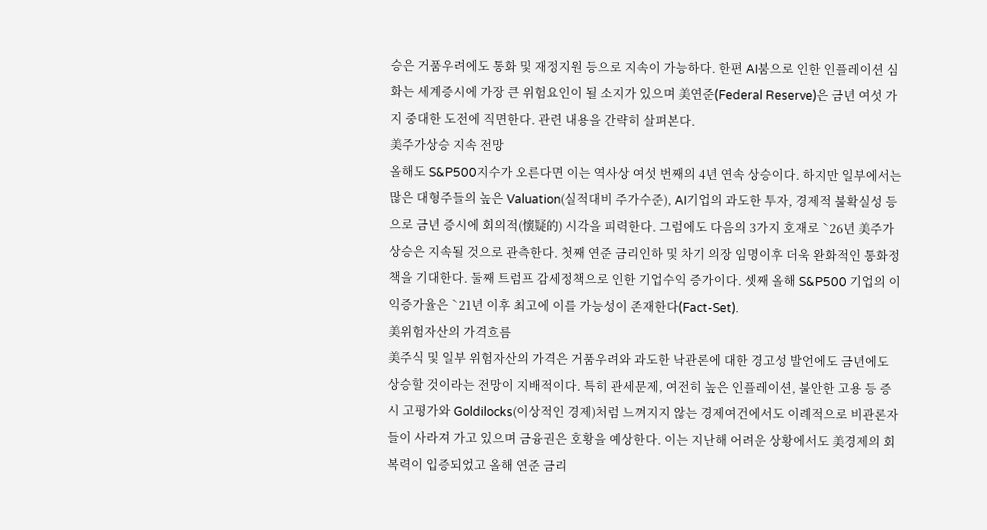승은 거품우려에도 통화 및 재정지원 등으로 지속이 가능하다. 한편 AI붐으로 인한 인플레이션 심화는 세계증시에 가장 큰 위험요인이 될 소지가 있으며 美연준(Federal Reserve)은 금년 여섯 가지 중대한 도전에 직면한다. 관련 내용을 간략히 살펴본다.
美주가상승 지속 전망
올해도 S&P500지수가 오른다면 이는 역사상 여섯 번째의 4년 연속 상승이다. 하지만 일부에서는 많은 대형주들의 높은 Valuation(실적대비 주가수준), AI기업의 과도한 투자, 경제적 불확실성 등으로 금년 증시에 회의적(懷疑的) 시각을 피력한다. 그럼에도 다음의 3가지 호재로 ˋ26년 美주가상승은 지속될 것으로 관측한다. 첫째 연준 금리인하 및 차기 의장 임명이후 더욱 완화적인 통화정책을 기대한다. 둘째 트럼프 감세정책으로 인한 기업수익 증가이다. 셋째 올해 S&P500 기업의 이익증가율은 ˋ21년 이후 최고에 이를 가능성이 존재한다(Fact-Set).
美위험자산의 가격흐름
美주식 및 일부 위험자산의 가격은 거품우려와 과도한 낙관론에 대한 경고성 발언에도 금년에도 상승할 것이라는 전망이 지배적이다. 특히 관세문제, 여전히 높은 인플레이션, 불안한 고용 등 증시 고평가와 Goldilocks(이상적인 경제)처럼 느껴지지 않는 경제여건에서도 이례적으로 비관론자들이 사라져 가고 있으며 금융권은 호황을 예상한다. 이는 지난해 어려운 상황에서도 美경제의 회복력이 입증되었고 올해 연준 금리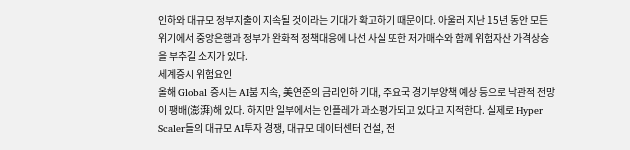인하와 대규모 정부지출이 지속될 것이라는 기대가 확고하기 때문이다. 아울러 지난 15년 동안 모든 위기에서 중앙은행과 정부가 완화적 정책대응에 나선 사실 또한 저가매수와 함께 위험자산 가격상승을 부추길 소지가 있다.
세계증시 위험요인
올해 Global 증시는 AI붐 지속, 美연준의 금리인하 기대, 주요국 경기부양책 예상 등으로 낙관적 전망이 팽배(澎湃)해 있다. 하지만 일부에서는 인플레가 과소평가되고 있다고 지적한다. 실제로 Hyper Scaler들의 대규모 AI투자 경쟁, 대규모 데이터센터 건설, 전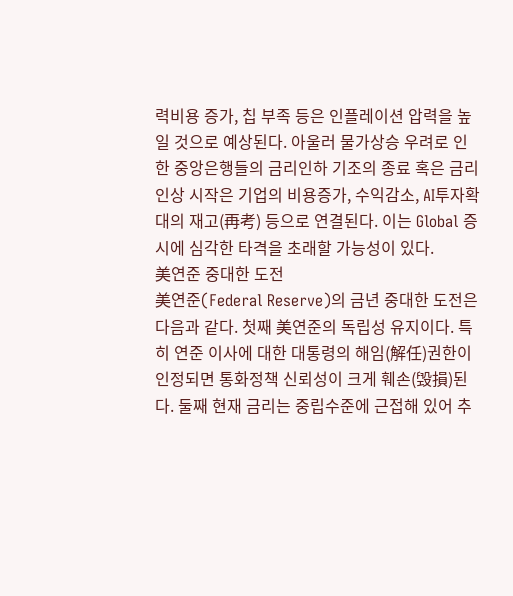력비용 증가, 칩 부족 등은 인플레이션 압력을 높일 것으로 예상된다. 아울러 물가상승 우려로 인한 중앙은행들의 금리인하 기조의 종료 혹은 금리인상 시작은 기업의 비용증가, 수익감소, AI투자확대의 재고(再考) 등으로 연결된다. 이는 Global 증시에 심각한 타격을 초래할 가능성이 있다.
美연준 중대한 도전
美연준(Federal Reserve)의 금년 중대한 도전은 다음과 같다. 첫째 美연준의 독립성 유지이다. 특히 연준 이사에 대한 대통령의 해임(解任)권한이 인정되면 통화정책 신뢰성이 크게 훼손(毁損)된다. 둘째 현재 금리는 중립수준에 근접해 있어 추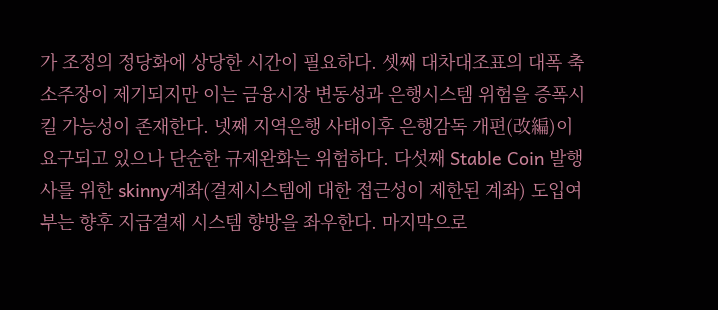가 조정의 정당화에 상당한 시간이 필요하다. 셋째 대차대조표의 대폭 축소주장이 제기되지만 이는 금융시장 변동성과 은행시스템 위험을 증폭시킬 가능성이 존재한다. 넷째 지역은행 사태이후 은행감독 개편(改編)이 요구되고 있으나 단순한 규제완화는 위험하다. 다섯째 Stable Coin 발행사를 위한 skinny계좌(결제시스템에 대한 접근성이 제한된 계좌) 도입여부는 향후 지급결제 시스템 향방을 좌우한다. 마지막으로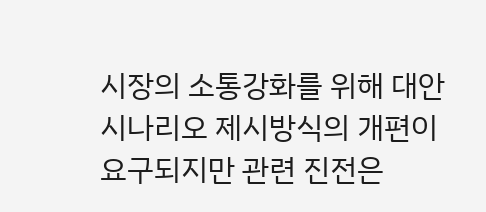시장의 소통강화를 위해 대안시나리오 제시방식의 개편이 요구되지만 관련 진전은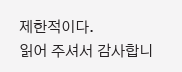제한적이다.
읽어 주셔서 감사합니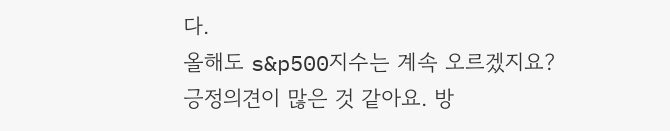다.
올해도 s&p500지수는 계속 오르겠지요?
긍정의견이 많은 것 같아요. 방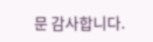문 감사합니다.